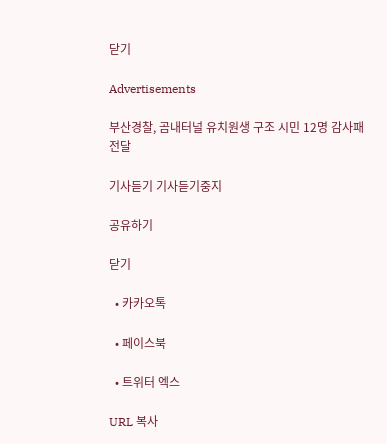닫기

Advertisements

부산경찰, 곰내터널 유치원생 구조 시민 12명 감사패 전달

기사듣기 기사듣기중지

공유하기

닫기

  • 카카오톡

  • 페이스북

  • 트위터 엑스

URL 복사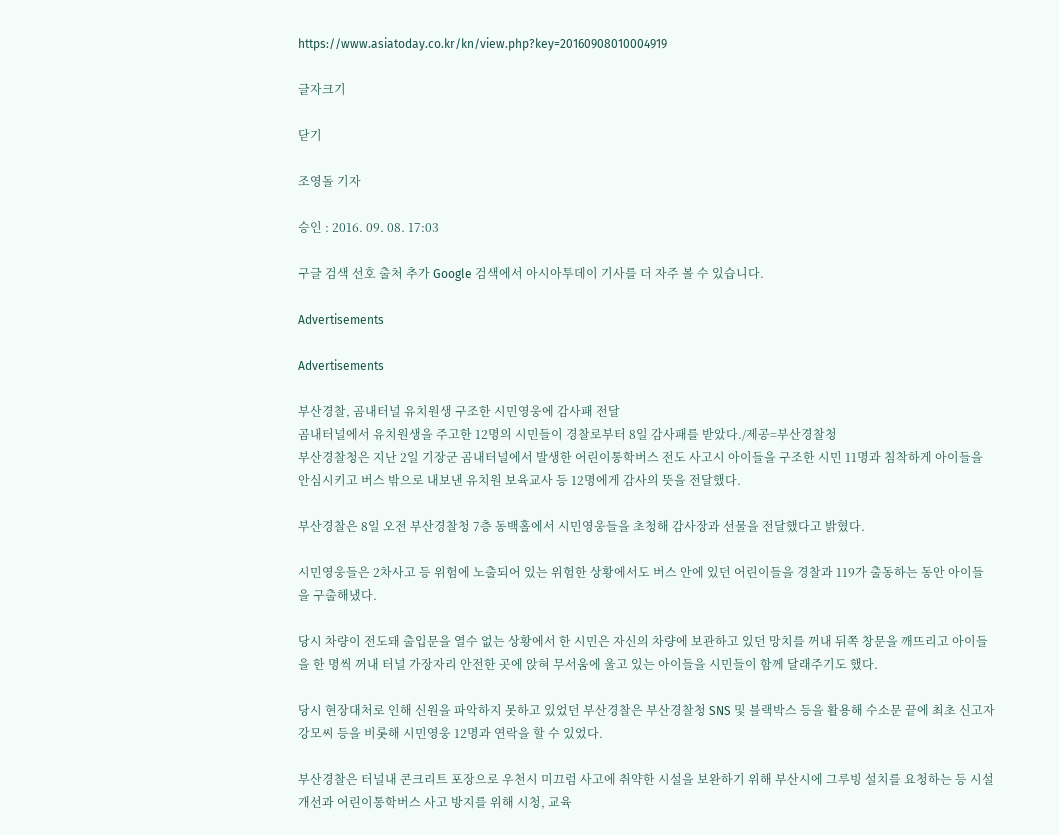https://www.asiatoday.co.kr/kn/view.php?key=20160908010004919

글자크기

닫기

조영돌 기자

승인 : 2016. 09. 08. 17:03

구글 검색 선호 출처 추가 Google 검색에서 아시아투데이 기사를 더 자주 볼 수 있습니다.

Advertisements

Advertisements

부산경찰, 곰내터널 유치원생 구조한 시민영웅에 감사패 전달
곰내터널에서 유치원생을 주고한 12명의 시민들이 경찰로부터 8일 감사패를 받았다./제공=부산경찰청
부산경찰청은 지난 2일 기장군 곰내터널에서 발생한 어린이통학버스 전도 사고시 아이들을 구조한 시민 11명과 침착하게 아이들을 안심시키고 버스 밖으로 내보낸 유치원 보육교사 등 12명에게 감사의 뜻을 전달했다.

부산경찰은 8일 오전 부산경찰청 7층 동백홀에서 시민영웅들을 초청해 감사장과 선물을 전달했다고 밝혔다.

시민영웅들은 2차사고 등 위험에 노출되어 있는 위험한 상황에서도 버스 안에 있던 어린이들을 경찰과 119가 출동하는 동안 아이들을 구출해냈다.

당시 차량이 전도돼 출입문을 열수 없는 상황에서 한 시민은 자신의 차량에 보관하고 있던 망치를 꺼내 뒤쪽 창문을 깨뜨리고 아이들을 한 명씩 꺼내 터널 가장자리 안전한 곳에 앉혀 무서움에 울고 있는 아이들을 시민들이 함께 달래주기도 했다.

당시 현장대처로 인해 신원을 파악하지 못하고 있었던 부산경찰은 부산경찰청 SNS 및 블랙박스 등을 활용해 수소문 끝에 최초 신고자 강모씨 등을 비롯해 시민영웅 12명과 연락을 할 수 있었다.

부산경찰은 터널내 콘크리트 포장으로 우천시 미끄럼 사고에 취약한 시설을 보완하기 위해 부산시에 그루빙 설치를 요청하는 등 시설개선과 어린이통학버스 사고 방지를 위해 시청, 교육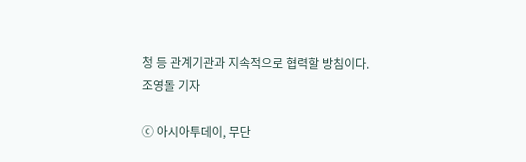청 등 관계기관과 지속적으로 협력할 방침이다.
조영돌 기자

ⓒ 아시아투데이, 무단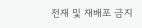전재 및 재배포 금지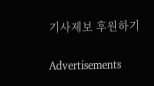기사제보 후원하기

Advertisements